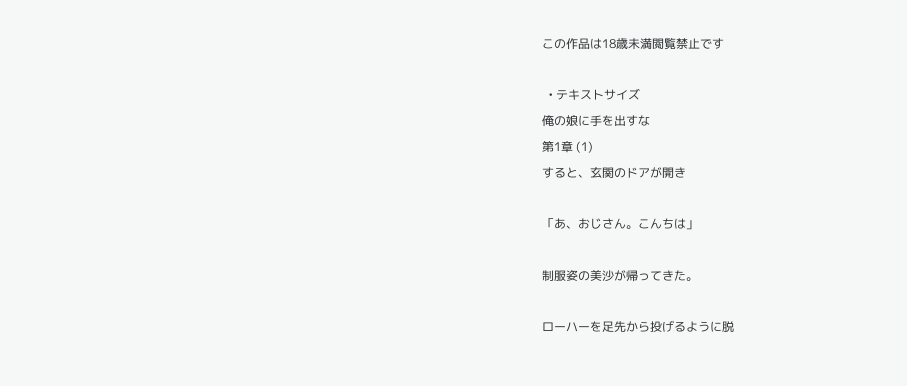この作品は18歳未満閲覧禁止です

  • テキストサイズ
俺の娘に手を出すな
第1章 (1)
すると、玄関のドアが開き

「あ、おじさん。こんちは」

制服姿の美沙が帰ってきた。

ローハーを足先から投げるように脱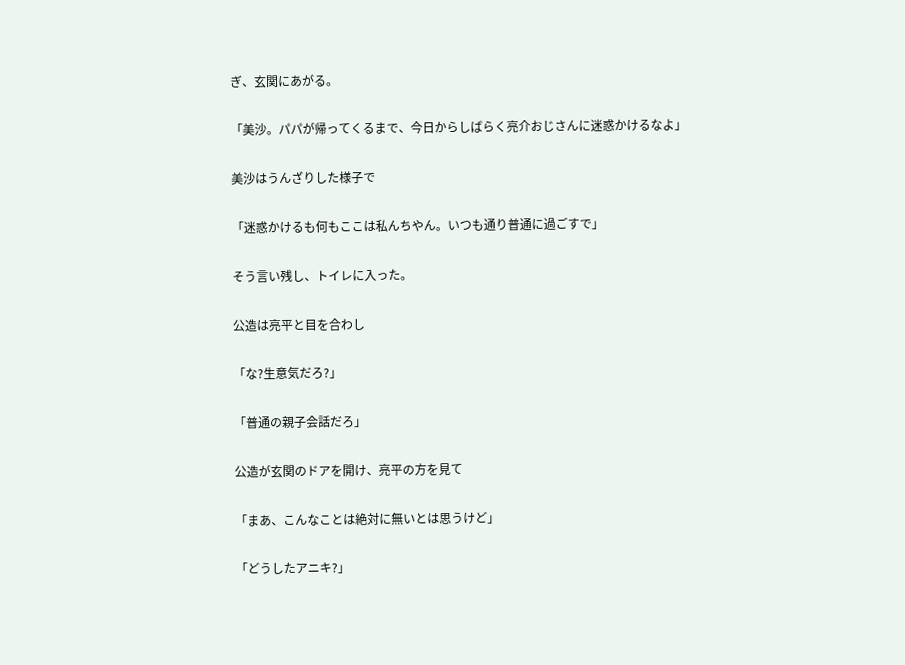ぎ、玄関にあがる。

「美沙。パパが帰ってくるまで、今日からしばらく亮介おじさんに迷惑かけるなよ」

美沙はうんざりした様子で

「迷惑かけるも何もここは私んちやん。いつも通り普通に過ごすで」

そう言い残し、トイレに入った。

公造は亮平と目を合わし

「な?生意気だろ?」

「普通の親子会話だろ」

公造が玄関のドアを開け、亮平の方を見て

「まあ、こんなことは絶対に無いとは思うけど」

「どうしたアニキ?」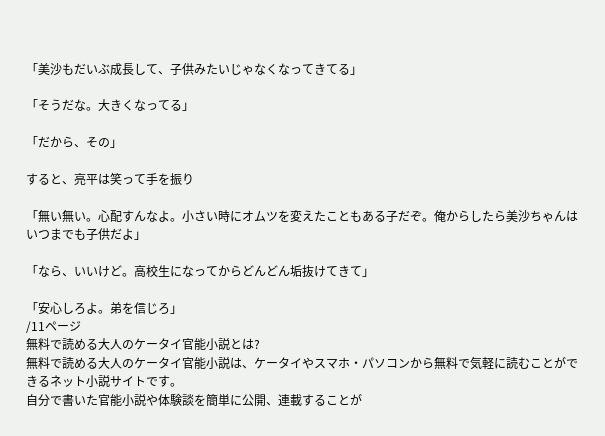「美沙もだいぶ成長して、子供みたいじゃなくなってきてる」

「そうだな。大きくなってる」

「だから、その」

すると、亮平は笑って手を振り

「無い無い。心配すんなよ。小さい時にオムツを変えたこともある子だぞ。俺からしたら美沙ちゃんはいつまでも子供だよ」

「なら、いいけど。高校生になってからどんどん垢抜けてきて」

「安心しろよ。弟を信じろ」
/11ページ
無料で読める大人のケータイ官能小説とは?
無料で読める大人のケータイ官能小説は、ケータイやスマホ・パソコンから無料で気軽に読むことができるネット小説サイトです。
自分で書いた官能小説や体験談を簡単に公開、連載することが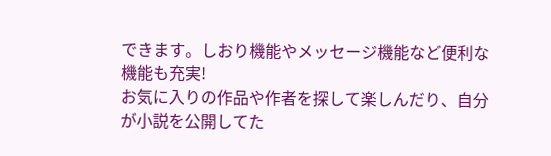できます。しおり機能やメッセージ機能など便利な機能も充実!
お気に入りの作品や作者を探して楽しんだり、自分が小説を公開してた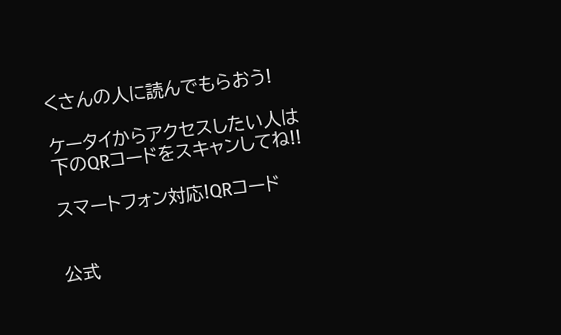くさんの人に読んでもらおう!

ケータイからアクセスしたい人は下のQRコードをスキャンしてね!!

スマートフォン対応!QRコード


公式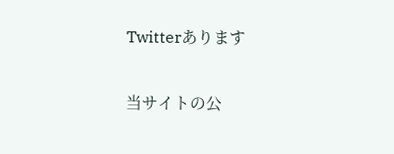Twitterあります

当サイトの公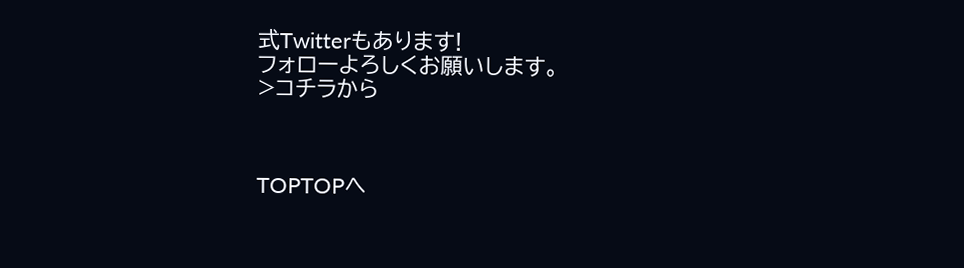式Twitterもあります!
フォローよろしくお願いします。
>コチラから



TOPTOPへ